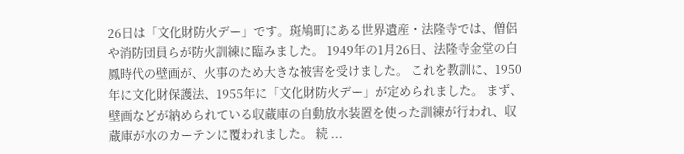26日は「文化財防火デー」です。斑鳩町にある世界遺産・法隆寺では、僧侶や消防団員らが防火訓練に臨みました。 1949年の1月26日、法隆寺金堂の白鳳時代の壁画が、火事のため大きな被害を受けました。 これを教訓に、1950年に文化財保護法、1955年に「文化財防火デー」が定められました。 まず、壁画などが納められている収蔵庫の自動放水装置を使った訓練が行われ、収蔵庫が水のカーテンに覆われました。 続 ...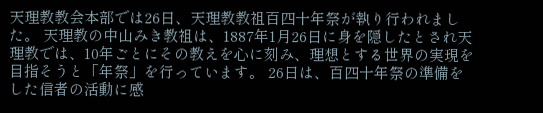天理教教会本部では26日、天理教教祖百四十年祭が執り行われました。 天理教の中山みき教祖は、1887年1月26日に身を隠したとされ天理教では、10年ごとにその教えを心に刻み、理想とする世界の実現を目指そうと「年祭」を行っています。 26日は、百四十年祭の準備をした信者の活動に感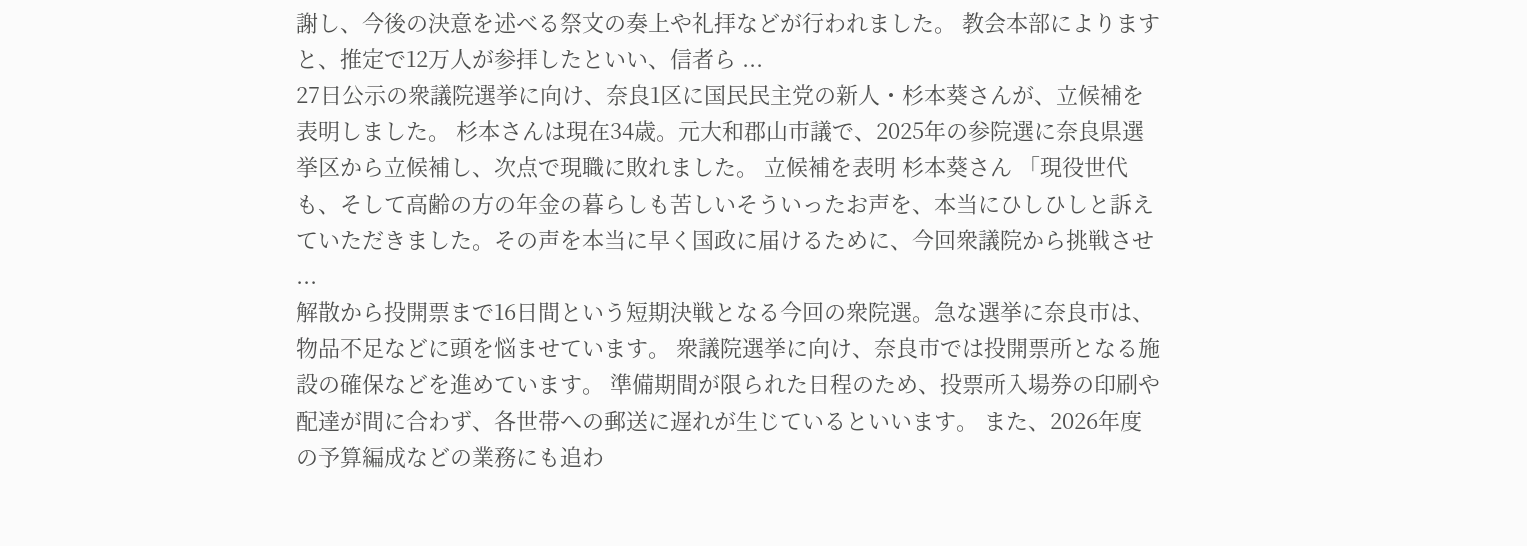謝し、今後の決意を述べる祭文の奏上や礼拝などが行われました。 教会本部によりますと、推定で12万人が参拝したといい、信者ら ...
27日公示の衆議院選挙に向け、奈良1区に国民民主党の新人・杉本葵さんが、立候補を表明しました。 杉本さんは現在34歳。元大和郡山市議で、2025年の参院選に奈良県選挙区から立候補し、次点で現職に敗れました。 立候補を表明 杉本葵さん 「現役世代も、そして高齢の方の年金の暮らしも苦しいそういったお声を、本当にひしひしと訴えていただきました。その声を本当に早く国政に届けるために、今回衆議院から挑戦させ ...
解散から投開票まで16日間という短期決戦となる今回の衆院選。急な選挙に奈良市は、物品不足などに頭を悩ませています。 衆議院選挙に向け、奈良市では投開票所となる施設の確保などを進めています。 準備期間が限られた日程のため、投票所入場券の印刷や配達が間に合わず、各世帯への郵送に遅れが生じているといいます。 また、2026年度の予算編成などの業務にも追わ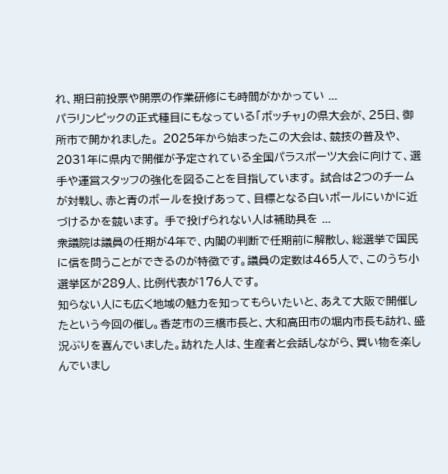れ、期日前投票や開票の作業研修にも時間がかかってい ...
パラリンピックの正式種目にもなっている「ボッチャ」の県大会が、25日、御所市で開かれました。 2025年から始まったこの大会は、競技の普及や、2031年に県内で開催が予定されている全国パラスポーツ大会に向けて、選手や運営スタッフの強化を図ることを目指しています。 試合は2つのチームが対戦し、赤と青のボールを投げあって、目標となる白いボールにいかに近づけるかを競います。 手で投げられない人は補助具を ...
衆議院は議員の任期が4年で、内閣の判断で任期前に解散し、総選挙で国民に信を問うことができるのが特徴です。議員の定数は465人で、このうち小選挙区が289人、比例代表が176人です。
知らない人にも広く地域の魅力を知ってもらいたいと、あえて大阪で開催したという今回の催し。香芝市の三橋市長と、大和高田市の堀内市長も訪れ、盛況ぶりを喜んでいました。訪れた人は、生産者と会話しながら、買い物を楽しんでいまし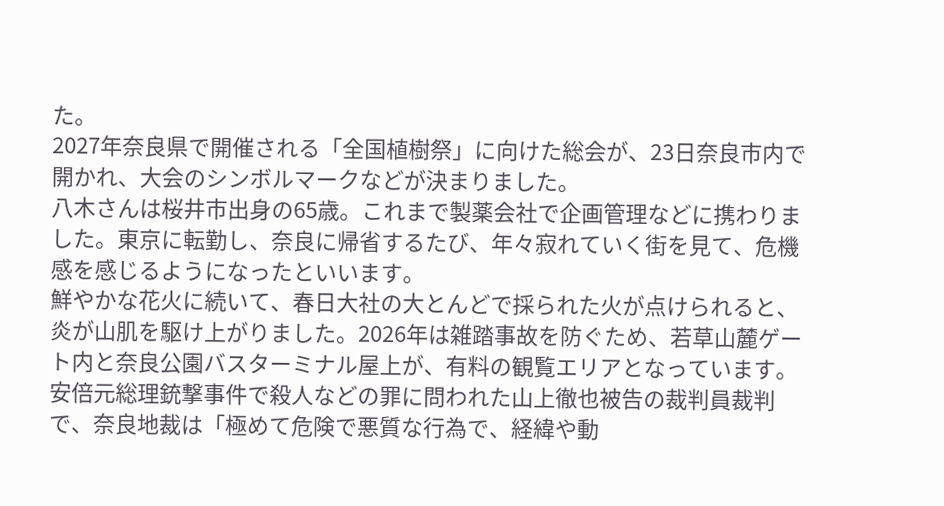た。
2027年奈良県で開催される「全国植樹祭」に向けた総会が、23日奈良市内で開かれ、大会のシンボルマークなどが決まりました。
八木さんは桜井市出身の65歳。これまで製薬会社で企画管理などに携わりました。東京に転勤し、奈良に帰省するたび、年々寂れていく街を見て、危機感を感じるようになったといいます。
鮮やかな花火に続いて、春日大社の大とんどで採られた火が点けられると、炎が山肌を駆け上がりました。2026年は雑踏事故を防ぐため、若草山麓ゲート内と奈良公園バスターミナル屋上が、有料の観覧エリアとなっています。
安倍元総理銃撃事件で殺人などの罪に問われた山上徹也被告の裁判員裁判で、奈良地裁は「極めて危険で悪質な行為で、経緯や動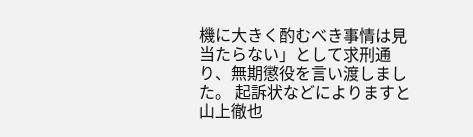機に大きく酌むべき事情は見当たらない」として求刑通り、無期懲役を言い渡しました。 起訴状などによりますと山上徹也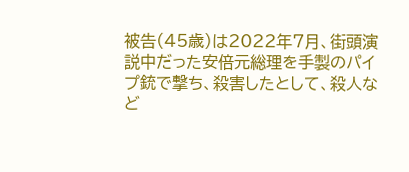被告(45歳)は2022年7月、街頭演説中だった安倍元総理を手製のパイプ銃で撃ち、殺害したとして、殺人など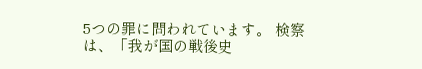5つの罪に問われています。 検察は、「我が国の戦後史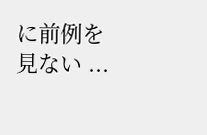に前例を見ない ...